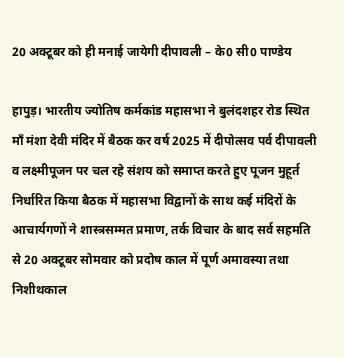20 अक्टूबर को ही मनाई जायेगी दीपावली – के0 सी0 पाण्डेय

हापुड़। भारतीय ज्योतिष कर्मकांड महासभा ने बुलंदशहर रोड स्थित माँ मंशा देवी मंदिर में बैठक कर वर्ष 2025 में दीपोत्सव पर्व दीपावली व लक्ष्मीपूजन पर चल रहे संशय को समाप्त करते हुए पूजन मुहूर्त निर्धारित किया बैठक में महासभा विद्वानों के साथ कई मंदिरों के आचार्यगणों ने शास्त्रसम्मत प्रमाण, तर्क विचार के बाद सर्व सहमति से 20 अक्टूबर सोमवार को प्रदोष काल में पूर्ण अमावस्या तथा निशीथकाल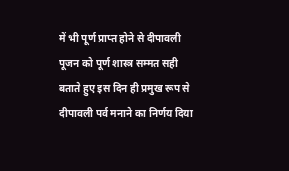में भी पूर्ण प्राप्त होने से दीपावली पूजन को पूर्ण शास्त्र सम्मत सही बताते हुए इस दिन ही प्रमुख रूप से दीपावली पर्व मनाने का निर्णय दिया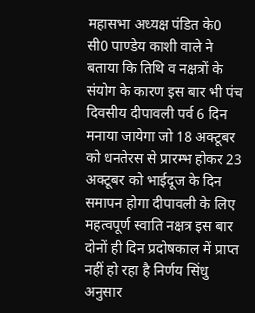महासभा अध्यक्ष पंडित के0 सी0 पाण्डेय काशी वाले ने बताया कि तिथि व नक्षत्रों के संयोग के कारण इस बार भी पंच दिवसीय दीपावली पर्व 6 दिन मनाया जायेगा जो 18 अक्टूबर को धनतेरस से प्रारम्भ होकर 23 अक्टूबर को भाईदूज के दिन समापन होगा दीपावली के लिए महत्वपूर्ण स्वाति नक्षत्र इस बार दोनों ही दिन प्रदोषकाल में प्राप्त नहीं हो रहा है निर्णय सिंधु अनुसार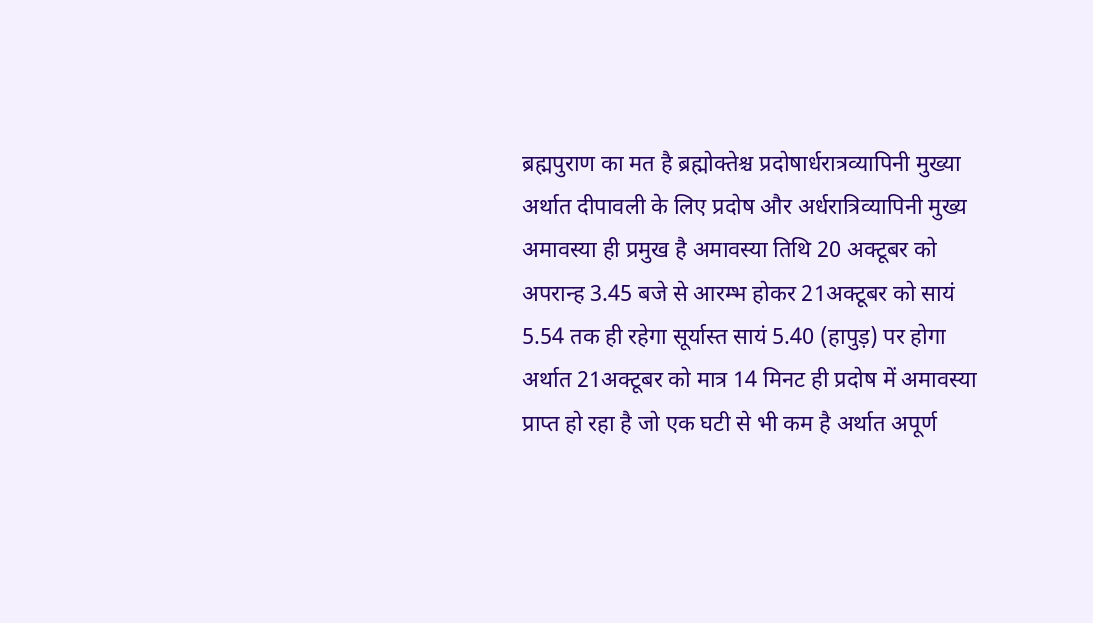ब्रह्मपुराण का मत है ब्रह्मोक्तेश्च प्रदोषार्धरात्रव्यापिनी मुख्या अर्थात दीपावली के लिए प्रदोष और अर्धरात्रिव्यापिनी मुख्य अमावस्या ही प्रमुख है अमावस्या तिथि 20 अक्टूबर को अपरान्ह 3.45 बजे से आरम्भ होकर 21अक्टूबर को सायं 5.54 तक ही रहेगा सूर्यास्त सायं 5.40 (हापुड़) पर होगा अर्थात 21अक्टूबर को मात्र 14 मिनट ही प्रदोष में अमावस्या प्राप्त हो रहा है जो एक घटी से भी कम है अर्थात अपूर्ण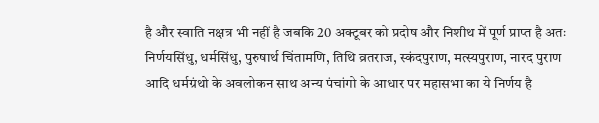है और स्वाति नक्षत्र भी नहीं है जबकि 20 अक्टूबर को प्रदोष और निशीथ में पूर्ण प्राप्त है अतः निर्णयसिंधु, धर्मसिंधु, पुरुषार्थ चिंतामणि, तिथि व्रतराज, स्कंदपुराण, मत्स्यपुराण, नारद पुराण आदि धर्मग्रंथो के अवलोकन साथ अन्य पंचांगो के आधार पर महासभा का ये निर्णय है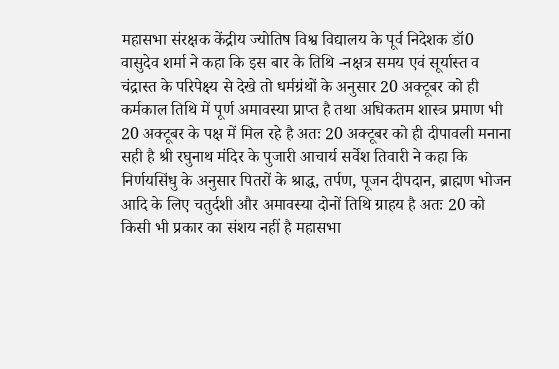महासभा संरक्षक केंद्रीय ज्योतिष विश्व विद्यालय के पूर्व निदेशक डॉ0 वासुदेव शर्मा ने कहा कि इस बार के तिथि -नक्षत्र समय एवं सूर्यास्त व चंद्रास्त के परिपेक्ष्य से देखे तो धर्मग्रंथों के अनुसार 20 अक्टूबर को ही कर्मकाल तिथि में पूर्ण अमावस्या प्राप्त है तथा अधिकतम शास्त्र प्रमाण भी 20 अक्टूबर के पक्ष में मिल रहे है अतः 20 अक्टूबर को ही दीपावली मनाना सही है श्री रघुनाथ मंदिर के पुजारी आचार्य सर्वेश तिवारी ने कहा कि निर्णयसिंधु के अनुसार पितरों के श्राद्ध, तर्पण, पूजन दीपदान, ब्राह्मण भोजन आदि के लिए चतुर्दशी और अमावस्या दोनों तिथि ग्राहय है अतः 20 को किसी भी प्रकार का संशय नहीं है महासभा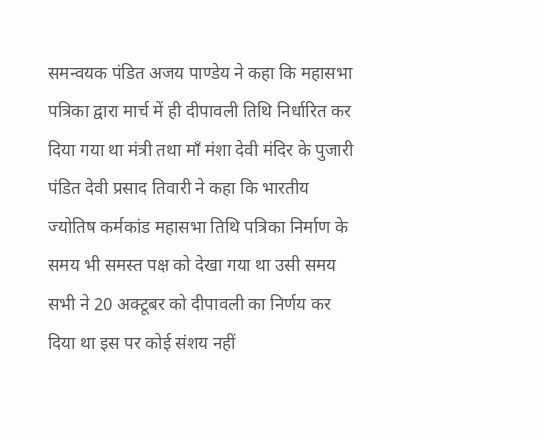समन्वयक पंडित अजय पाण्डेय ने कहा कि महासभा पत्रिका द्वारा मार्च में ही दीपावली तिथि निर्धारित कर दिया गया था मंत्री तथा माँ मंशा देवी मंदिर के पुजारी पंडित देवी प्रसाद तिवारी ने कहा कि भारतीय ज्योतिष कर्मकांड महासभा तिथि पत्रिका निर्माण के समय भी समस्त पक्ष को देखा गया था उसी समय सभी ने 20 अक्टूबर को दीपावली का निर्णय कर दिया था इस पर कोई संशय नहीं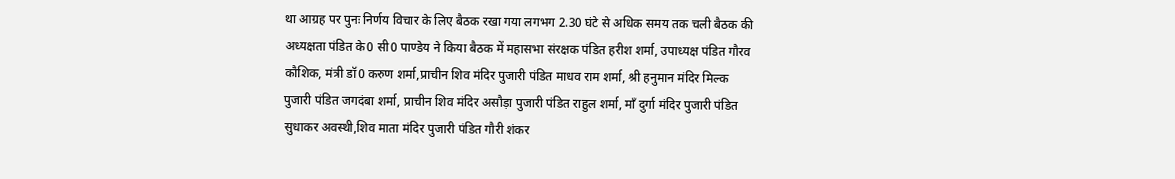था आग्रह पर पुनः निर्णय विचार के लिए बैठक रखा गया लगभग 2.30 घंटे से अधिक समय तक चली बैठक की अध्यक्षता पंडित के0 सी0 पाण्डेय ने किया बैठक में महासभा संरक्षक पंडित हरीश शर्मा, उपाध्यक्ष पंडित गौरव कौशिक, मंत्री डॉ0 करुण शर्मा,प्राचीन शिव मंदिर पुजारी पंडित माधव राम शर्मा, श्री हनुमान मंदिर मिल्क पुजारी पंडित जगदंबा शर्मा, प्राचीन शिव मंदिर असौड़ा पुजारी पंडित राहुल शर्मा, माँ दुर्गा मंदिर पुजारी पंडित सुधाकर अवस्थी,शिव माता मंदिर पुजारी पंडित गौरी शंकर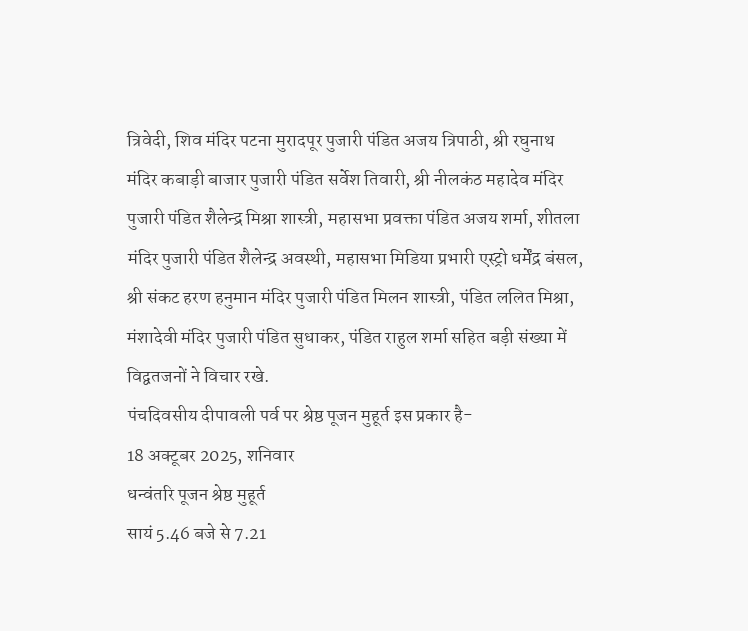त्रिवेदी, शिव मंदिर पटना मुरादपूर पुजारी पंडित अजय त्रिपाठी, श्री रघुनाथ मंदिर कबाड़ी बाजार पुजारी पंडित सर्वेश तिवारी, श्री नीलकंठ महादेव मंदिर पुजारी पंडित शैलेन्द्र मिश्रा शास्त्री, महासभा प्रवक्ता पंडित अजय शर्मा, शीतला मंदिर पुजारी पंडित शैलेन्द्र अवस्थी, महासभा मिडिया प्रभारी एस्ट्रो धर्मेंद्र बंसल, श्री संकट हरण हनुमान मंदिर पुजारी पंडित मिलन शास्त्री, पंडित ललित मिश्रा, मंशादेवी मंदिर पुजारी पंडित सुधाकर, पंडित राहुल शर्मा सहित बड़ी संख्या में विद्वतजनों ने विचार रखे.
पंचदिवसीय दीपावली पर्व पर श्रेष्ठ पूजन मुहूर्त इस प्रकार है-
18 अक्टूबर 2025, शनिवार
धन्वंतरि पूजन श्रेष्ठ मुहूर्त
सायं 5.46 बजे से 7.21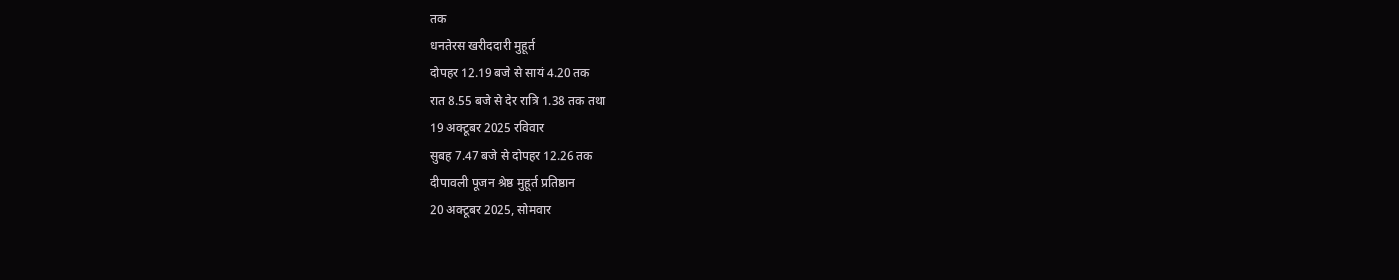तक
धनतेरस खरीददारी मुहूर्त
दोपहर 12.19 बजे से सायं 4.20 तक
रात 8.55 बजे से देर रात्रि 1.38 तक तथा
19 अक्टूबर 2025 रविवार
सुबह 7.47 बजे से दोपहर 12.26 तक
दीपावली पूजन श्रेष्ठ मुहूर्त प्रतिष्ठान
20 अक्टूबर 2025, सोमवार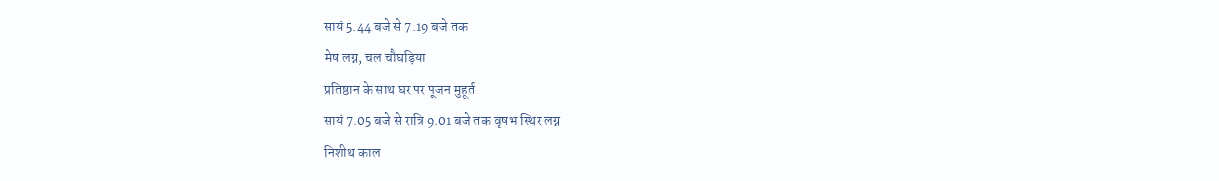सायं 5.44 बजे से 7.19 बजे तक
मेष लग्न, चल चौघड़िया
प्रतिष्ठान के साथ घर पर पूजन मुहूर्त
सायं 7.05 बजे से रात्रि 9.01 बजे तक वृषभ स्थिर लग्न
निशीथ काल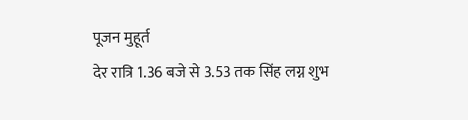पूजन मुहूर्त
देर रात्रि 1.36 बजे से 3.53 तक सिंह लग्न शुभ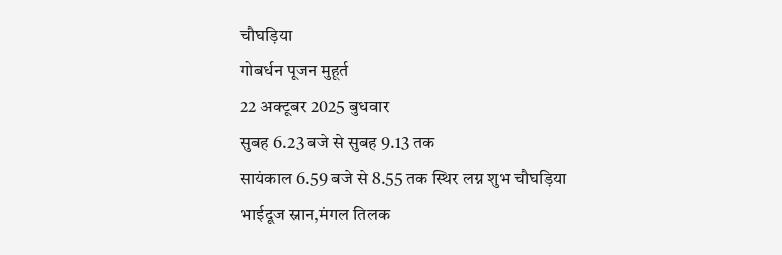चौघड़िया
गोबर्धन पूजन मुहूर्त
22 अक्टूबर 2025 बुधवार
सुबह 6.23 बजे से सुबह 9.13 तक
सायंकाल 6.59 बजे से 8.55 तक स्थिर लग्न शुभ चौघड़िया
भाईदूज स्नान,मंगल तिलक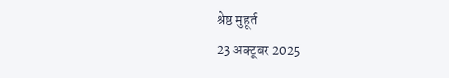श्रेष्ठ मुहूर्त
23 अक्टूबर 2025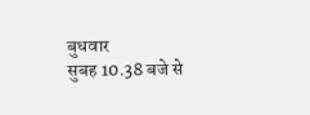बुधवार
सुबह 10.38 बजे से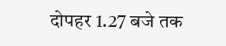दोपहर 1.27 बजे तक